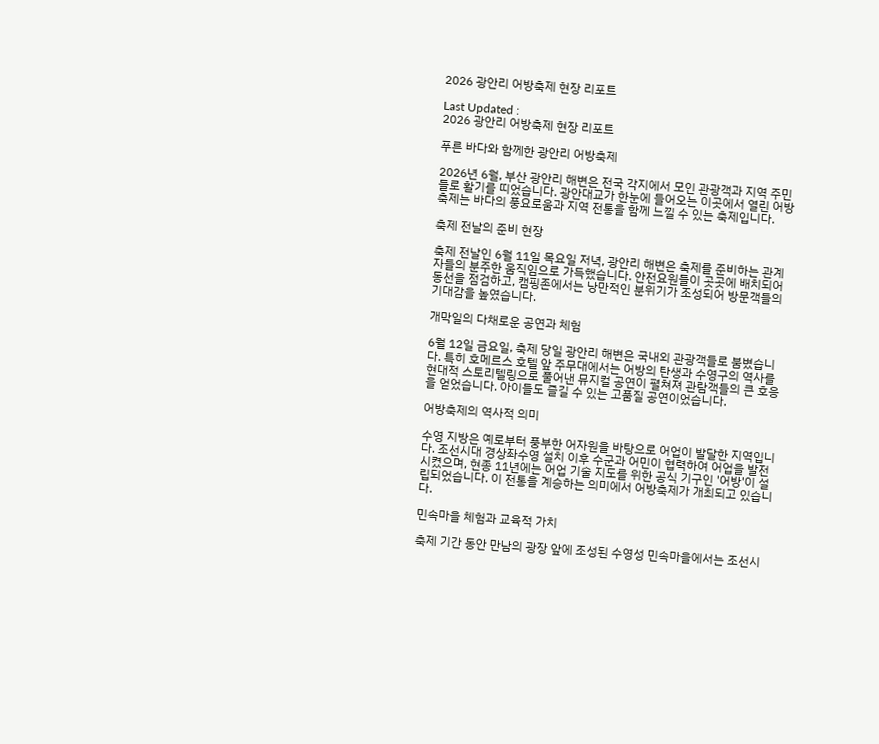2026 광안리 어방축제 현장 리포트

Last Updated :
2026 광안리 어방축제 현장 리포트

푸른 바다와 함께한 광안리 어방축제

2026년 6월, 부산 광안리 해변은 전국 각지에서 모인 관광객과 지역 주민들로 활기를 띠었습니다. 광안대교가 한눈에 들어오는 이곳에서 열린 어방축제는 바다의 풍요로움과 지역 전통을 함께 느낄 수 있는 축제입니다.

축제 전날의 준비 현장

축제 전날인 6월 11일 목요일 저녁, 광안리 해변은 축제를 준비하는 관계자들의 분주한 움직임으로 가득했습니다. 안전요원들이 곳곳에 배치되어 동선을 점검하고, 캠핑존에서는 낭만적인 분위기가 조성되어 방문객들의 기대감을 높였습니다.

개막일의 다채로운 공연과 체험

6월 12일 금요일, 축제 당일 광안리 해변은 국내외 관광객들로 붐볐습니다. 특히 호메르스 호텔 앞 주무대에서는 어방의 탄생과 수영구의 역사를 현대적 스토리텔링으로 풀어낸 뮤지컬 공연이 펼쳐져 관람객들의 큰 호응을 얻었습니다. 아이들도 즐길 수 있는 고품질 공연이었습니다.

어방축제의 역사적 의미

수영 지방은 예로부터 풍부한 어자원을 바탕으로 어업이 발달한 지역입니다. 조선시대 경상좌수영 설치 이후 수군과 어민이 협력하여 어업을 발전시켰으며, 현종 11년에는 어업 기술 지도를 위한 공식 기구인 '어방'이 설립되었습니다. 이 전통을 계승하는 의미에서 어방축제가 개최되고 있습니다.

민속마을 체험과 교육적 가치

축제 기간 동안 만남의 광장 앞에 조성된 수영성 민속마을에서는 조선시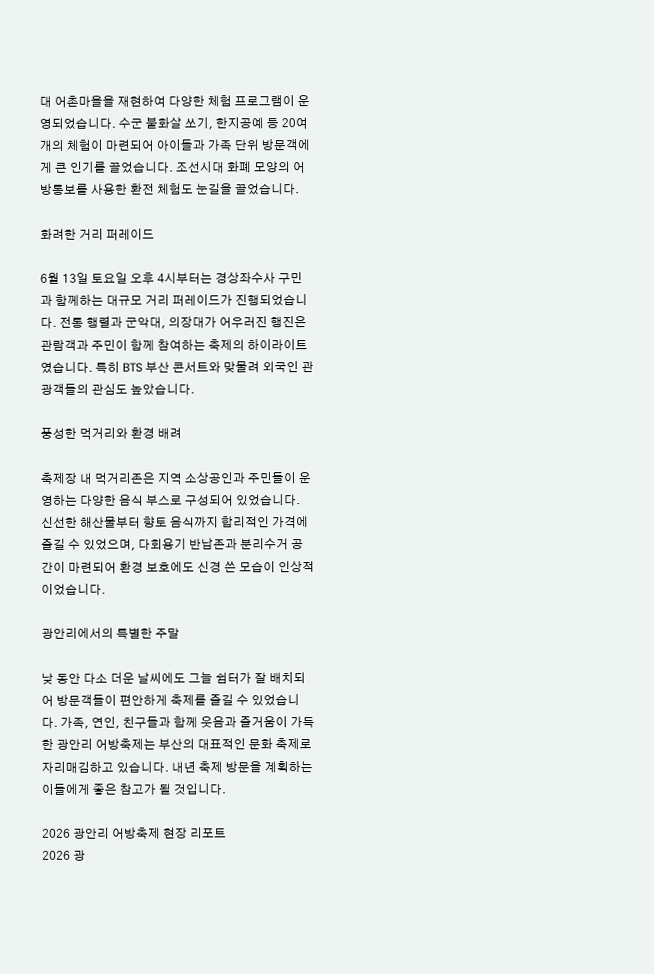대 어촌마을을 재현하여 다양한 체험 프로그램이 운영되었습니다. 수군 불화살 쏘기, 한지공예 등 20여 개의 체험이 마련되어 아이들과 가족 단위 방문객에게 큰 인기를 끌었습니다. 조선시대 화폐 모양의 어방통보를 사용한 환전 체험도 눈길을 끌었습니다.

화려한 거리 퍼레이드

6월 13일 토요일 오후 4시부터는 경상좌수사 구민과 함께하는 대규모 거리 퍼레이드가 진행되었습니다. 전통 행렬과 군악대, 의장대가 어우러진 행진은 관람객과 주민이 함께 참여하는 축제의 하이라이트였습니다. 특히 BTS 부산 콘서트와 맞물려 외국인 관광객들의 관심도 높았습니다.

풍성한 먹거리와 환경 배려

축제장 내 먹거리존은 지역 소상공인과 주민들이 운영하는 다양한 음식 부스로 구성되어 있었습니다. 신선한 해산물부터 향토 음식까지 합리적인 가격에 즐길 수 있었으며, 다회용기 반납존과 분리수거 공간이 마련되어 환경 보호에도 신경 쓴 모습이 인상적이었습니다.

광안리에서의 특별한 주말

낮 동안 다소 더운 날씨에도 그늘 쉼터가 잘 배치되어 방문객들이 편안하게 축제를 즐길 수 있었습니다. 가족, 연인, 친구들과 함께 웃음과 즐거움이 가득한 광안리 어방축제는 부산의 대표적인 문화 축제로 자리매김하고 있습니다. 내년 축제 방문을 계획하는 이들에게 좋은 참고가 될 것입니다.

2026 광안리 어방축제 현장 리포트
2026 광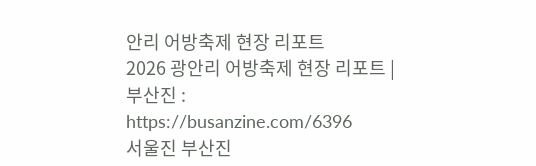안리 어방축제 현장 리포트
2026 광안리 어방축제 현장 리포트 | 부산진 : https://busanzine.com/6396
서울진 부산진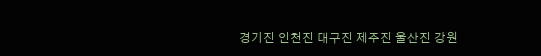경기진 인천진 대구진 제주진 울산진 강원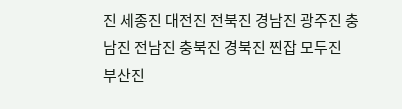진 세종진 대전진 전북진 경남진 광주진 충남진 전남진 충북진 경북진 찐잡 모두진
부산진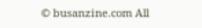© busanzine.com All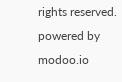rights reserved. powered by modoo.io